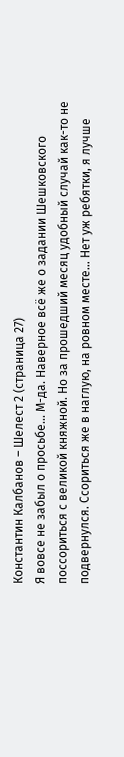Константин Калбанов – Шелест 2 (страница 27)
Я вовсе не забыл о просьбе… М-да. Наверное всё же о задании Шешковского поссориться с великой княжной. Но за прошедший месяц удобный случай как-то не подвернулся. Ссориться же в наглую, на ровном месте… Нет уж ребятки, я лучше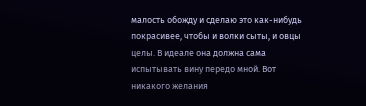малость обожду и сделаю это как-нибудь покрасивее, чтобы и волки сыты, и овцы целы. В идеале она должна сама испытывать вину передо мной. Вот никакого желания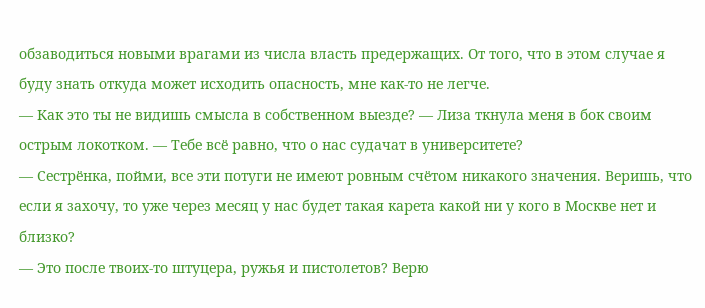обзаводиться новыми врагами из числа власть предержащих. От того, что в этом случае я буду знать откуда может исходить опасность, мне как-то не легче.
— Как это ты не видишь смысла в собственном выезде? — Лиза ткнула меня в бок своим острым локотком. — Тебе всё равно, что о нас судачат в университете?
— Сестрёнка, пойми, все эти потуги не имеют ровным счётом никакого значения. Веришь, что если я захочу, то уже через месяц у нас будет такая карета какой ни у кого в Москве нет и близко?
— Это после твоих-то штуцера, ружья и пистолетов? Верю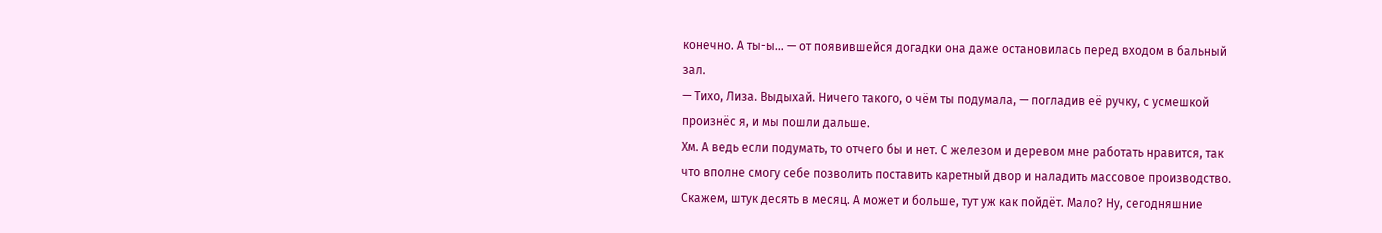конечно. А ты-ы… — от появившейся догадки она даже остановилась перед входом в бальный зал.
— Тихо, Лиза. Выдыхай. Ничего такого, о чём ты подумала, — погладив её ручку, с усмешкой произнёс я, и мы пошли дальше.
Хм. А ведь если подумать, то отчего бы и нет. С железом и деревом мне работать нравится, так что вполне смогу себе позволить поставить каретный двор и наладить массовое производство. Скажем, штук десять в месяц. А может и больше, тут уж как пойдёт. Мало? Ну, сегодняшние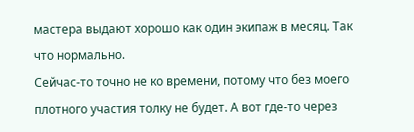мастера выдают хорошо как один экипаж в месяц. Так что нормально.
Сейчас-то точно не ко времени, потому что без моего плотного участия толку не будет. А вот где-то через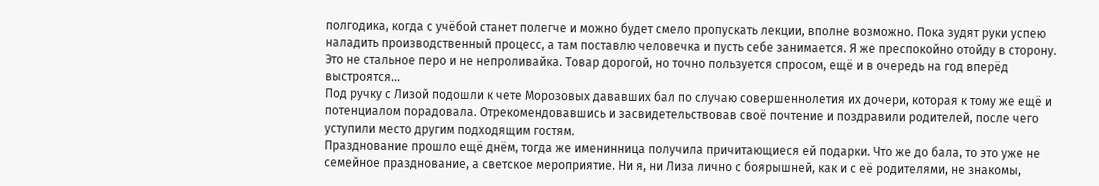полгодика, когда с учёбой станет полегче и можно будет смело пропускать лекции, вполне возможно. Пока зудят руки успею наладить производственный процесс, а там поставлю человечка и пусть себе занимается. Я же преспокойно отойду в сторону. Это не стальное перо и не непроливайка. Товар дорогой, но точно пользуется спросом, ещё и в очередь на год вперёд выстроятся…
Под ручку с Лизой подошли к чете Морозовых дававших бал по случаю совершеннолетия их дочери, которая к тому же ещё и потенциалом порадовала. Отрекомендовавшись и засвидетельствовав своё почтение и поздравили родителей, после чего уступили место другим подходящим гостям.
Празднование прошло ещё днём, тогда же именинница получила причитающиеся ей подарки. Что же до бала, то это уже не семейное празднование, а светское мероприятие. Ни я, ни Лиза лично с боярышней, как и с её родителями, не знакомы,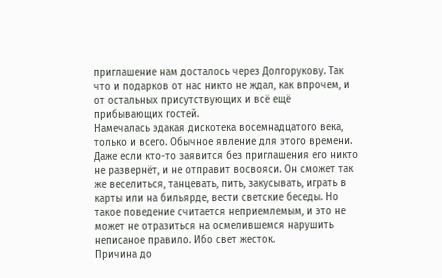приглашение нам досталось через Долгорукову. Так что и подарков от нас никто не ждал, как впрочем, и от остальных присутствующих и всё ещё прибывающих гостей.
Намечалась эдакая дискотека восемнадцатого века, только и всего. Обычное явление для этого времени. Даже если кто-то заявится без приглашения его никто не развернёт, и не отправит восвояси. Он сможет так же веселиться, танцевать, пить, закусывать, играть в карты или на бильярде, вести светские беседы. Но такое поведение считается неприемлемым, и это не может не отразиться на осмелившемся нарушить неписаное правило. Ибо свет жесток.
Причина до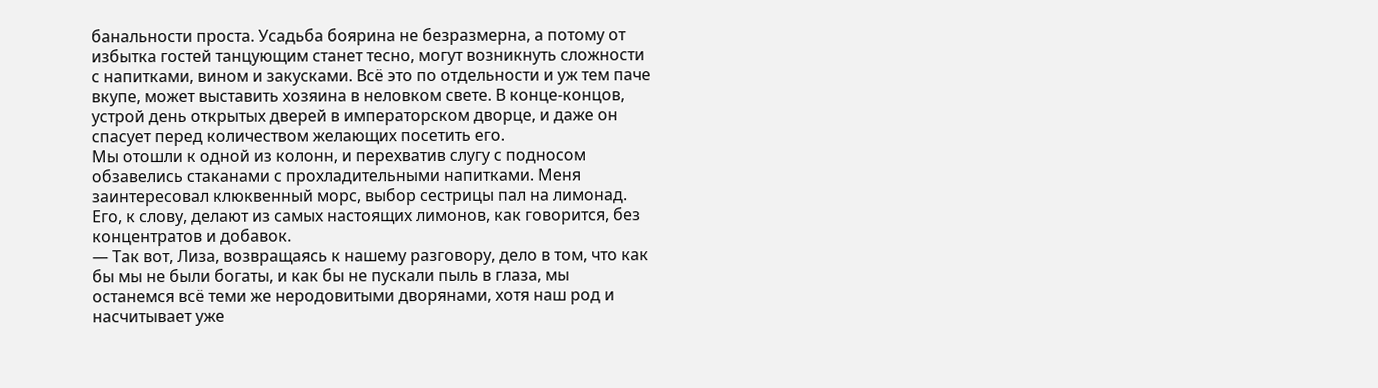банальности проста. Усадьба боярина не безразмерна, а потому от избытка гостей танцующим станет тесно, могут возникнуть сложности с напитками, вином и закусками. Всё это по отдельности и уж тем паче вкупе, может выставить хозяина в неловком свете. В конце-концов, устрой день открытых дверей в императорском дворце, и даже он спасует перед количеством желающих посетить его.
Мы отошли к одной из колонн, и перехватив слугу с подносом обзавелись стаканами с прохладительными напитками. Меня заинтересовал клюквенный морс, выбор сестрицы пал на лимонад. Его, к слову, делают из самых настоящих лимонов, как говорится, без концентратов и добавок.
— Так вот, Лиза, возвращаясь к нашему разговору, дело в том, что как бы мы не были богаты, и как бы не пускали пыль в глаза, мы останемся всё теми же неродовитыми дворянами, хотя наш род и насчитывает уже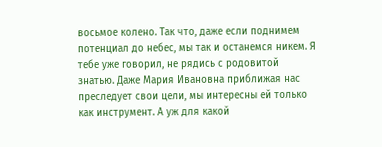восьмое колено. Так что, даже если поднимем потенциал до небес, мы так и останемся никем. Я тебе уже говорил, не рядись с родовитой знатью. Даже Мария Ивановна приближая нас преследует свои цели, мы интересны ей только как инструмент. А уж для какой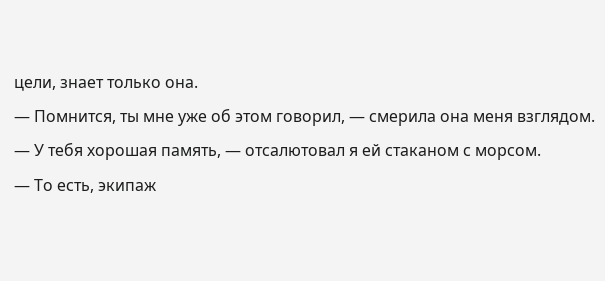цели, знает только она.
— Помнится, ты мне уже об этом говорил, — смерила она меня взглядом.
— У тебя хорошая память, — отсалютовал я ей стаканом с морсом.
— То есть, экипаж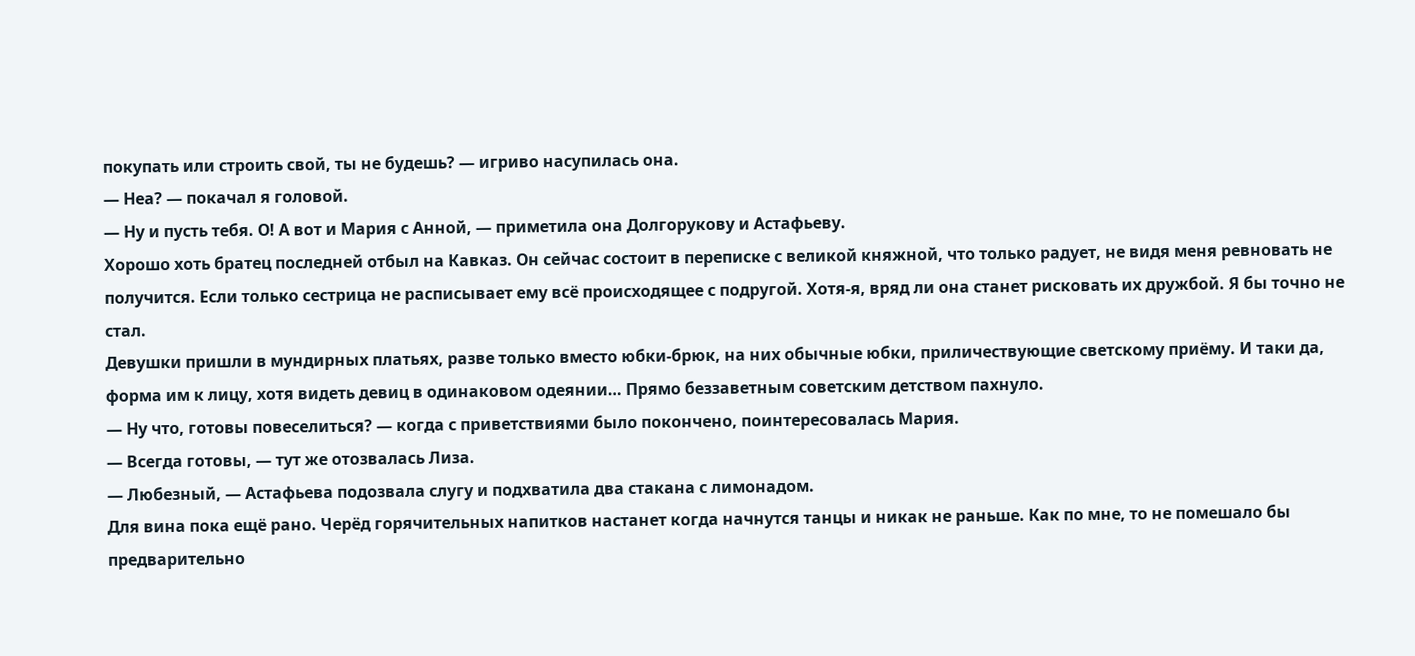покупать или строить свой, ты не будешь? — игриво насупилась она.
— Неа? — покачал я головой.
— Ну и пусть тебя. О! А вот и Мария с Анной, — приметила она Долгорукову и Астафьеву.
Хорошо хоть братец последней отбыл на Кавказ. Он сейчас состоит в переписке с великой княжной, что только радует, не видя меня ревновать не получится. Если только сестрица не расписывает ему всё происходящее с подругой. Хотя-я, вряд ли она станет рисковать их дружбой. Я бы точно не стал.
Девушки пришли в мундирных платьях, разве только вместо юбки-брюк, на них обычные юбки, приличествующие светскому приёму. И таки да, форма им к лицу, хотя видеть девиц в одинаковом одеянии… Прямо беззаветным советским детством пахнуло.
— Ну что, готовы повеселиться? — когда с приветствиями было покончено, поинтересовалась Мария.
— Всегда готовы, — тут же отозвалась Лиза.
— Любезный, — Астафьева подозвала слугу и подхватила два стакана с лимонадом.
Для вина пока ещё рано. Черёд горячительных напитков настанет когда начнутся танцы и никак не раньше. Как по мне, то не помешало бы предварительно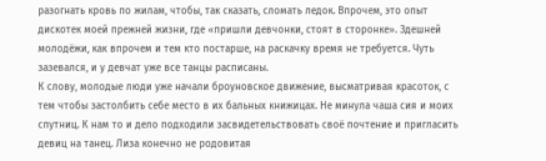разогнать кровь по жилам, чтобы, так сказать, сломать ледок. Впрочем, это опыт дискотек моей прежней жизни, где «пришли девчонки, стоят в сторонке». Здешней молодёжи, как впрочем и тем кто постарше, на раскачку время не требуется. Чуть зазевался, и у девчат уже все танцы расписаны.
К слову, молодые люди уже начали броуновское движение, высматривая красоток, с тем чтобы застолбить себе место в их бальных книжицах. Не минула чаша сия и моих спутниц. К нам то и дело подходили засвидетельствовать своё почтение и пригласить девиц на танец. Лиза конечно не родовитая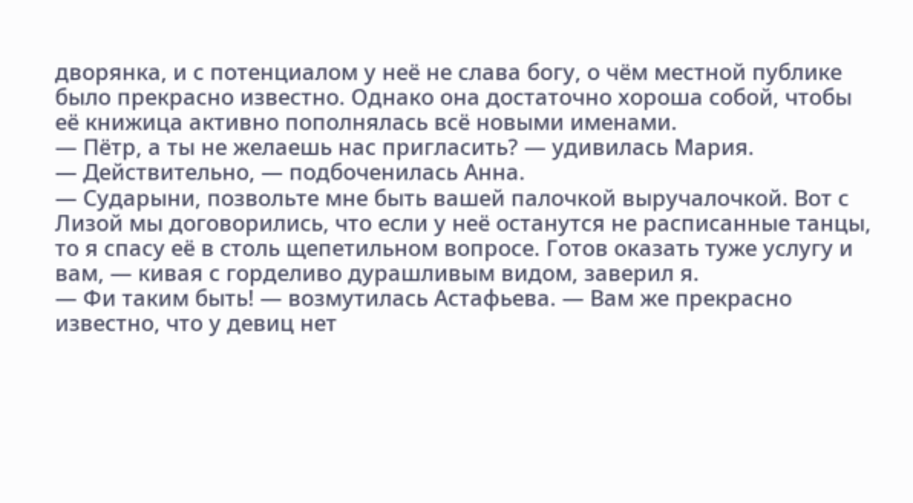дворянка, и с потенциалом у неё не слава богу, о чём местной публике было прекрасно известно. Однако она достаточно хороша собой, чтобы её книжица активно пополнялась всё новыми именами.
— Пётр, а ты не желаешь нас пригласить? — удивилась Мария.
— Действительно, — подбоченилась Анна.
— Сударыни, позвольте мне быть вашей палочкой выручалочкой. Вот с Лизой мы договорились, что если у неё останутся не расписанные танцы, то я спасу её в столь щепетильном вопросе. Готов оказать туже услугу и вам, — кивая с горделиво дурашливым видом, заверил я.
— Фи таким быть! — возмутилась Астафьева. — Вам же прекрасно известно, что у девиц нет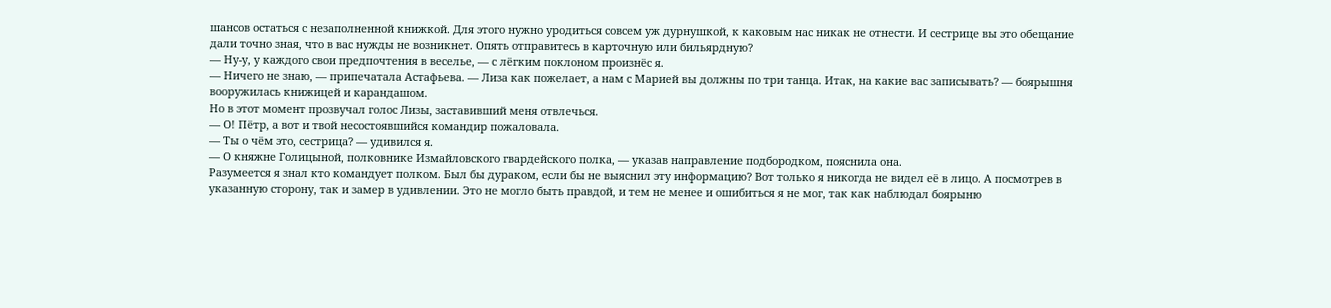шансов остаться с незаполненной книжкой. Для этого нужно уродиться совсем уж дурнушкой, к каковым нас никак не отнести. И сестрице вы это обещание дали точно зная, что в вас нужды не возникнет. Опять отправитесь в карточную или бильярдную?
— Ну-у, у каждого свои предпочтения в веселье, — с лёгким поклоном произнёс я.
— Ничего не знаю, — припечатала Астафьева. — Лиза как пожелает, а нам с Марией вы должны по три танца. Итак, на какие вас записывать? — боярышня вооружилась книжицей и карандашом.
Но в этот момент прозвучал голос Лизы, заставивший меня отвлечься.
— О! Пётр, а вот и твой несостоявшийся командир пожаловала.
— Ты о чём это, сестрица? — удивился я.
— О княжне Голицыной, полковнике Измайловского гвардейского полка, — указав направление подбородком, пояснила она.
Разумеется я знал кто командует полком. Был бы дураком, если бы не выяснил эту информацию? Вот только я никогда не видел её в лицо. А посмотрев в указанную сторону, так и замер в удивлении. Это не могло быть правдой, и тем не менее и ошибиться я не мог, так как наблюдал боярыню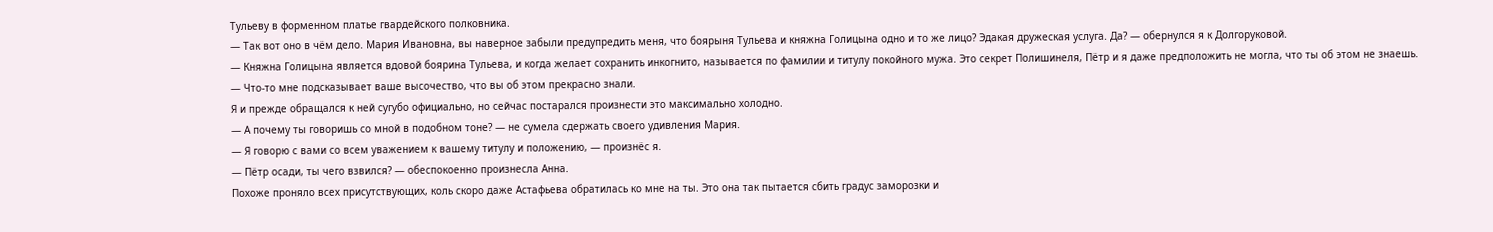Тульеву в форменном платье гвардейского полковника.
— Так вот оно в чём дело. Мария Ивановна, вы наверное забыли предупредить меня, что боярыня Тульева и княжна Голицына одно и то же лицо? Эдакая дружеская услуга. Да? — обернулся я к Долгоруковой.
— Княжна Голицына является вдовой боярина Тульева, и когда желает сохранить инкогнито, называется по фамилии и титулу покойного мужа. Это секрет Полишинеля, Пётр и я даже предположить не могла, что ты об этом не знаешь.
— Что-то мне подсказывает ваше высочество, что вы об этом прекрасно знали.
Я и прежде обращался к ней сугубо официально, но сейчас постарался произнести это максимально холодно.
— А почему ты говоришь со мной в подобном тоне? — не сумела сдержать своего удивления Мария.
— Я говорю с вами со всем уважением к вашему титулу и положению, — произнёс я.
— Пётр осади, ты чего взвился? — обеспокоенно произнесла Анна.
Похоже проняло всех присутствующих, коль скоро даже Астафьева обратилась ко мне на ты. Это она так пытается сбить градус заморозки и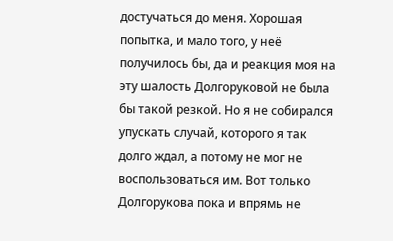достучаться до меня. Хорошая попытка, и мало того, у неё получилось бы, да и реакция моя на эту шалость Долгоруковой не была бы такой резкой. Но я не собирался упускать случай, которого я так долго ждал, а потому не мог не воспользоваться им. Вот только Долгорукова пока и впрямь не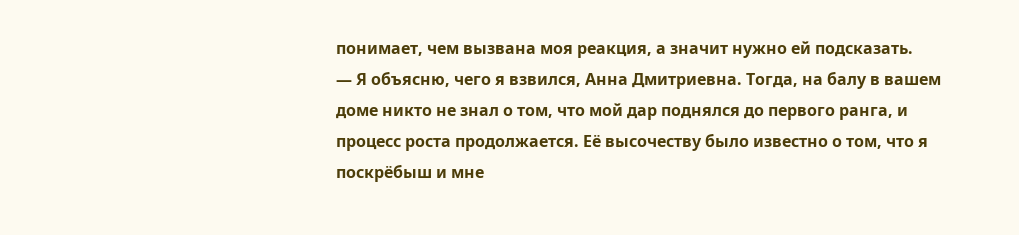понимает, чем вызвана моя реакция, а значит нужно ей подсказать.
— Я объясню, чего я взвился, Анна Дмитриевна. Тогда, на балу в вашем доме никто не знал о том, что мой дар поднялся до первого ранга, и процесс роста продолжается. Её высочеству было известно о том, что я поскрёбыш и мне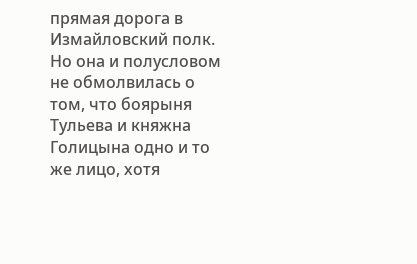прямая дорога в Измайловский полк. Но она и полусловом не обмолвилась о том, что боярыня Тульева и княжна Голицына одно и то же лицо, хотя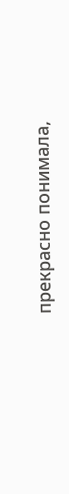прекрасно понимала,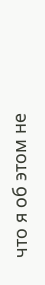что я об этом не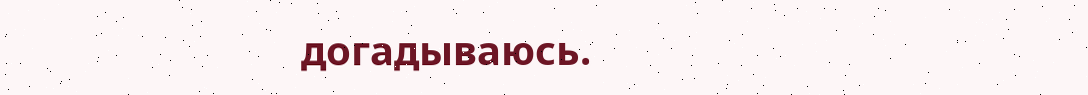догадываюсь.